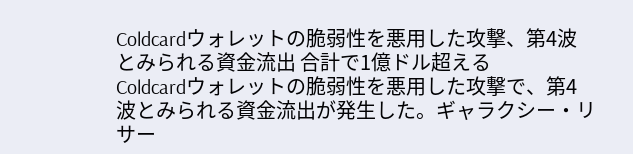Coldcardウォレットの脆弱性を悪用した攻撃、第4波とみられる資金流出 合計で1億ドル超える
Coldcardウォレットの脆弱性を悪用した攻撃で、第4波とみられる資金流出が発生した。ギャラクシー・リサー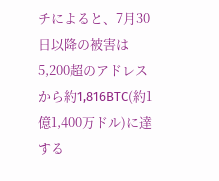チによると、7月30日以降の被害は5,200超のアドレスから約1,816BTC(約1億1,400万ドル)に達する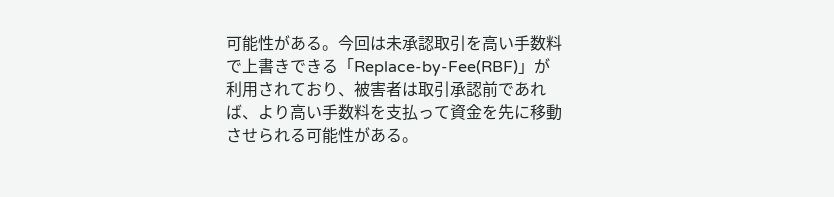可能性がある。今回は未承認取引を高い手数料で上書きできる「Replace-by-Fee(RBF)」が利用されており、被害者は取引承認前であれば、より高い手数料を支払って資金を先に移動させられる可能性がある。